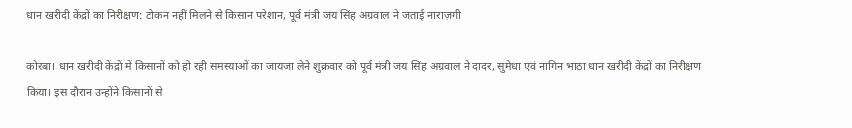धान खरीदी केंद्रों का निरीक्षण: टोकन नहीं मिलने से किसान परेशान, पूर्व मंत्री जय सिंह अग्रवाल ने जताई नाराज़गी

कोरबा। धान खरीदी केंद्रों में किसानों को हो रही समस्याओं का जायजा लेने शुक्रवार को पूर्व मंत्री जय सिंह अग्रवाल ने दादर, सुमेधा एवं नागिन भाठा धान खरीदी केंद्रों का निरीक्षण किया। इस दौरान उन्होंने किसानों से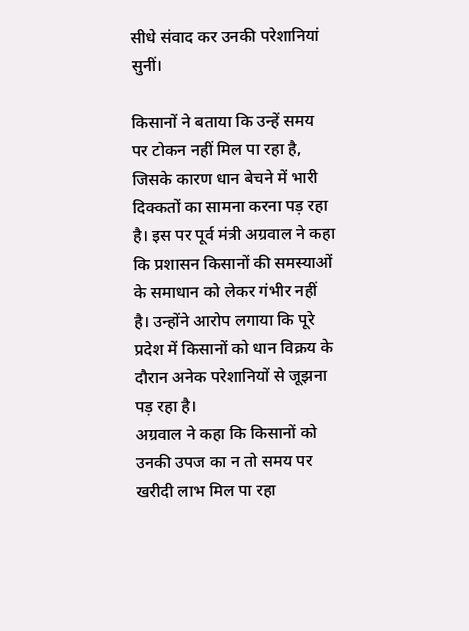सीधे संवाद कर उनकी परेशानियां सुनीं।

किसानों ने बताया कि उन्हें समय पर टोकन नहीं मिल पा रहा है, जिसके कारण धान बेचने में भारी दिक्कतों का सामना करना पड़ रहा है। इस पर पूर्व मंत्री अग्रवाल ने कहा कि प्रशासन किसानों की समस्याओं के समाधान को लेकर गंभीर नहीं है। उन्होंने आरोप लगाया कि पूरे प्रदेश में किसानों को धान विक्रय के दौरान अनेक परेशानियों से जूझना पड़ रहा है।
अग्रवाल ने कहा कि किसानों को उनकी उपज का न तो समय पर खरीदी लाभ मिल पा रहा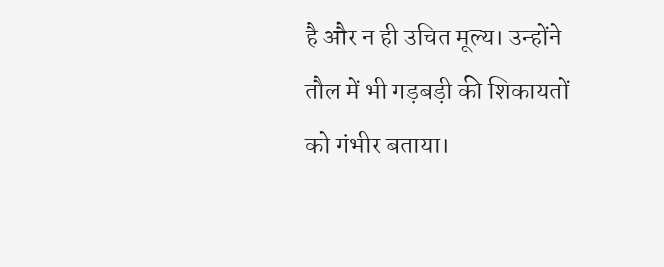है और न ही उचित मूल्य। उन्होंने तौल में भी गड़बड़ी की शिकायतों को गंभीर बताया।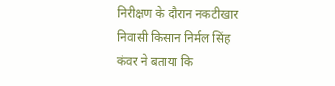निरीक्षण के दौरान नकटीखार निवासी किसान निर्मल सिंह कंवर ने बताया कि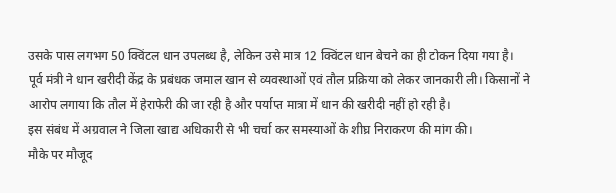उसके पास लगभग 50 क्विंटल धान उपलब्ध है, लेकिन उसे मात्र 12 क्विंटल धान बेचने का ही टोकन दिया गया है।
पूर्व मंत्री ने धान खरीदी केंद्र के प्रबंधक जमाल खान से व्यवस्थाओं एवं तौल प्रक्रिया को लेकर जानकारी ली। किसानों ने आरोप लगाया कि तौल में हेराफेरी की जा रही है और पर्याप्त मात्रा में धान की खरीदी नहीं हो रही है।
इस संबंध में अग्रवाल ने जिला खाद्य अधिकारी से भी चर्चा कर समस्याओं के शीघ्र निराकरण की मांग की।
मौके पर मौजूद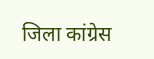जिला कांग्रेस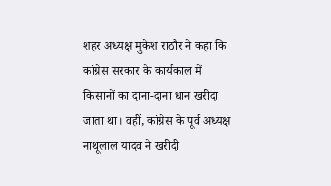शहर अध्यक्ष मुकेश राठौर ने कहा कि कांग्रेस सरकार के कार्यकाल में किसानों का दाना-दाना धान खरीदा जाता था। वहीं, कांग्रेस के पूर्व अध्यक्ष नाथूलाल यादव ने खरीदी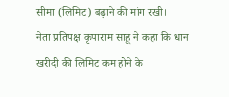सीमा (लिमिट) बढ़ाने की मांग रखी।
नेता प्रतिपक्ष कृपाराम साहू ने कहा कि धान खरीदी की लिमिट कम होने के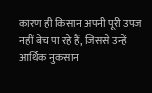कारण ही किसान अपनी पूरी उपज नहीं बेच पा रहे हैं, जिससे उन्हें आर्थिक नुकसान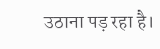उठाना पड़ रहा है।